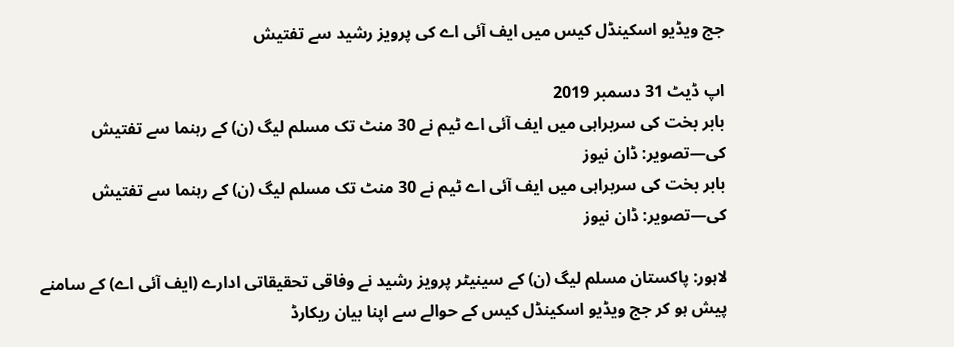جج ویڈیو اسکینڈل کیس میں ایف آئی اے کی پرویز رشید سے تفتیش

اپ ڈیٹ 31 دسمبر 2019
بابر بخت کی سربراہی میں ایف آئی اے ٹیم نے 30 منٹ تک مسلم لیگ (ن) کے رہنما سے تفتیش کی—تصویر: ڈان نیوز
بابر بخت کی سربراہی میں ایف آئی اے ٹیم نے 30 منٹ تک مسلم لیگ (ن) کے رہنما سے تفتیش کی—تصویر: ڈان نیوز

لاہور: پاکستان مسلم لیگ (ن) کے سینیٹر پرویز رشید نے وفاقی تحقیقاتی ادارے (ایف آئی اے) کے سامنے پیش ہو کر جج ویڈیو اسکینڈل کیس کے حوالے سے اپنا بیان ریکارڈ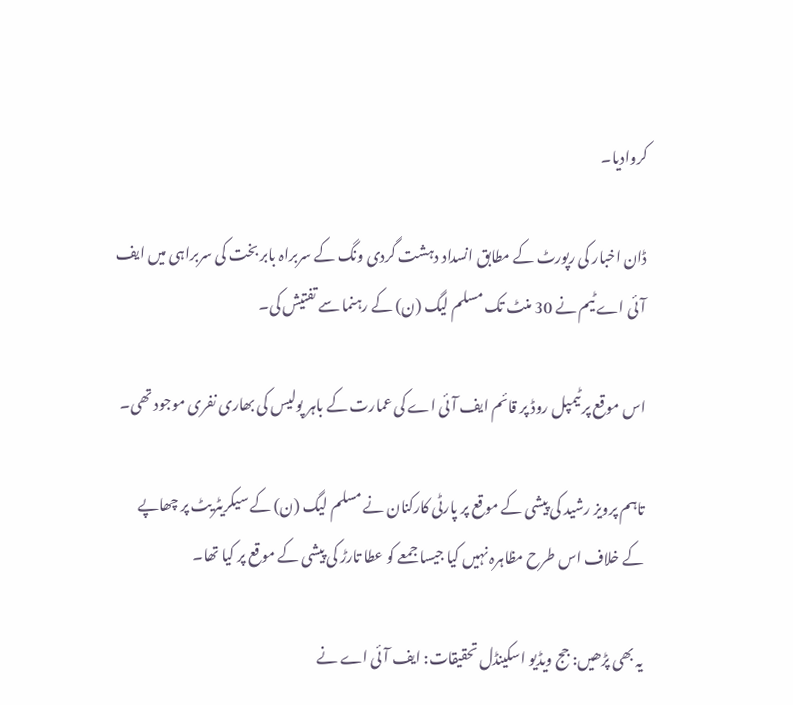کروادیا۔

ڈان اخبار کی رپورٹ کے مطابق انسداد دہشت گردی ونگ کے سربراہ بابر بخت کی سربراہی میں ایف آئی اے ٹیم نے 30 منٹ تک مسلم لیگ (ن) کے رہنما سے تفتیش کی۔

اس موقع پر ٹیمپل روڈ پر قائم ایف آئی اے کی عمارت کے باہر پولیس کی بھاری نفری موجود تھی۔

تاہم پرویز رشید کی پیشی کے موقع پر پارٹی کارکنان نے مسلم لیگ (ن) کے سیکریٹریٹ پر چھاپے کے خلاف اس طرح مظاہرہ نہیں کیا جیسا جمعے کو عطا تارڑ کی پیشی کے موقع پر کیا تھا۔

یہ بھی پڑھیں: جج ویڈیو اسکینڈل تحقیقات: ایف آئی اے نے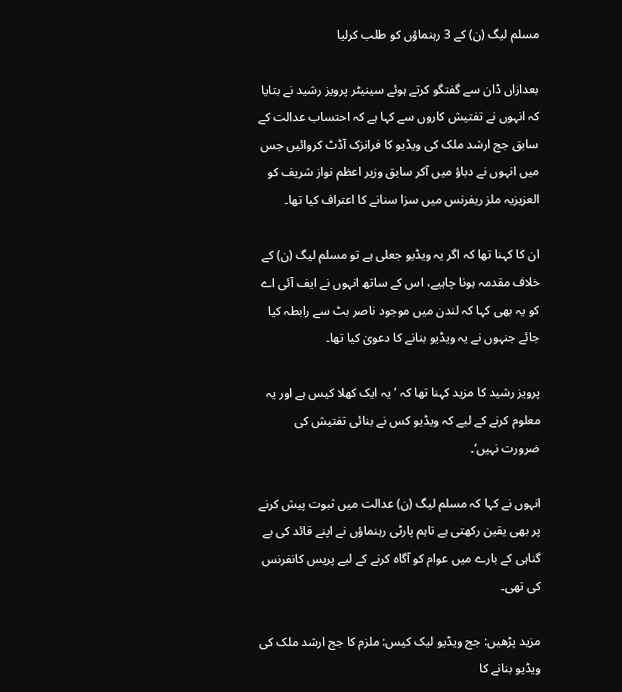مسلم لیگ (ن) کے 3 رہنماؤں کو طلب کرلیا

بعدازاں ڈان سے گفتگو کرتے ہوئے سینیٹر پرویز رشید نے بتایا کہ انہوں نے تفتیش کاروں سے کہا ہے کہ احتساب عدالت کے سابق جج ارشد ملک کی ویڈیو کا فرانزک آڈٹ کروائیں جس میں انہوں نے دباؤ میں آکر سابق وزیر اعظم نواز شریف کو العزیزیہ ملز ریفرنس میں سزا سنانے کا اعتراف کیا تھا۔

ان کا کہنا تھا کہ اگر یہ ویڈیو جعلی ہے تو مسلم لیگ (ن) کے خلاف مقدمہ ہونا چاہیے، اس کے ساتھ انہوں نے ایف آئی اے کو یہ بھی کہا کہ لندن میں موجود ناصر بٹ سے رابطہ کیا جائے جنہوں نے یہ ویڈیو بنانے کا دعویٰ کیا تھا۔

پرویز رشید کا مزید کہنا تھا کہ ’یہ ایک کھلا کیس ہے اور یہ معلوم کرنے کے لیے کہ ویڈیو کس نے بنائی تفتیش کی ضرورت نہیں‘۔

انہوں نے کہا کہ مسلم لیگ (ن) عدالت میں ثبوت پیش کرنے پر بھی یقین رکھتی ہے تاہم پارٹی رہنماؤں نے اپنے قائد کی بے گناہی کے بارے میں عوام کو آگاہ کرنے کے لیے پریس کانفرنس کی تھی۔

مزید پڑھیں: جج ویڈیو لیک کیس: ملزم کا جج ارشد ملک کی ویڈیو بنانے کا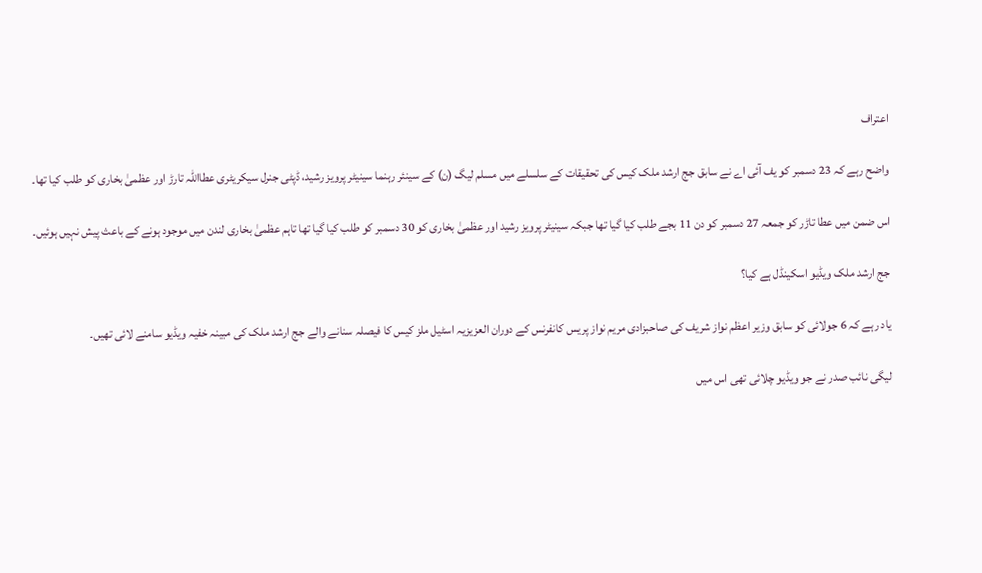اعتراف

واضح رہے کہ 23 دسمبر کو یف آئی اے نے سابق جج ارشد ملک کیس کی تحقیقات کے سلسلے میں مسلم لیگ (ن) کے سینئر رہنما سینیٹر پرویز رشید، ڈپٹی جنرل سیکریٹری عطااللہ تارڑ اور عظمیٰ بخاری کو طلب کیا تھا۔

اس ضمن میں عطا تاڑر کو جمعہ 27 دسمبر کو دن 11 بجے طلب کیا گیا تھا جبکہ سینیٹر پرویز رشید اور عظمیٰ بخاری کو 30 دسمبر کو طلب کیا گیا تھا تاہم عظمیٰ بخاری لندن میں موجود ہونے کے باعث پیش نہیں ہوئیں۔

جج ارشد ملک ویڈیو اسکینڈل ہے کیا؟

یاد رہے کہ 6 جولائی کو سابق وزیر اعظم نواز شریف کی صاحبزادی مریم نواز پریس کانفرنس کے دوران العزیزیہ اسٹیل ملز کیس کا فیصلہ سنانے والے جج ارشد ملک کی مبینہ خفیہ ویڈیو سامنے لائی تھیں۔

لیگی نائب صدر نے جو ویڈیو چلائی تھی اس میں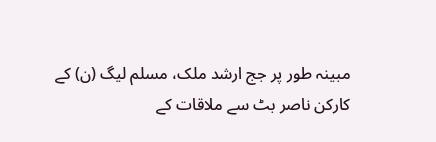مبینہ طور پر جج ارشد ملک، مسلم لیگ (ن) کے کارکن ناصر بٹ سے ملاقات کے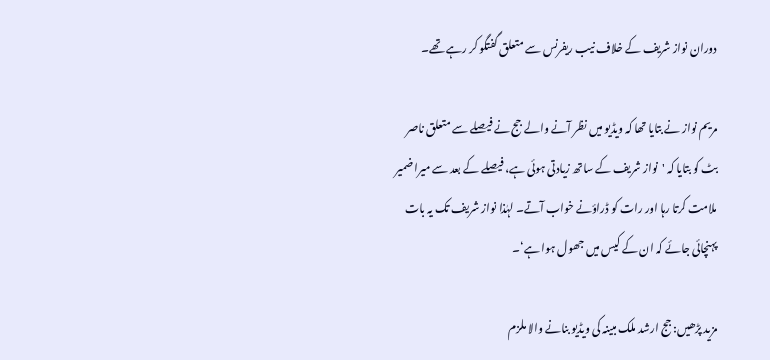دوران نواز شریف کے خلاف نیب ریفرنس سے متعلق گفتگو کر رہے تھے۔

مریم نواز نے بتایا تھا کہ ویڈیو میں نظر آنے والے جج نے فیصلے سے متعلق ناصر بٹ کو بتایا کہ 'نواز شریف کے ساتھ زیادتی ہوئی ہے، فیصلے کے بعد سے میرا ضمیر ملامت کرتا رہا اور رات کو ڈراؤنے خواب آتے۔ لہٰذا نواز شریف تک یہ بات پہنچائی جائے کہ ان کے کیس میں جھول ہوا ہے‘۔

مزید پڑھیں: جج ارشد ملک مبینہ کی ویڈیو بنانے والا ملزم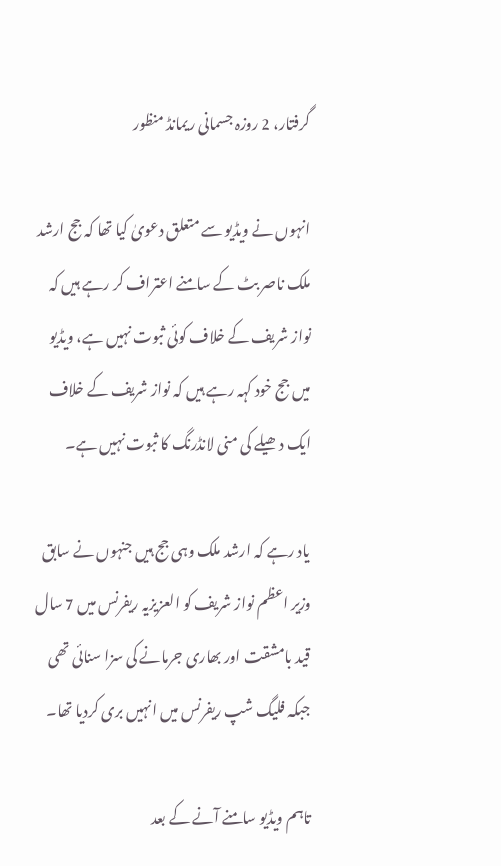گرفتار، 2 روزہ جسمانی ریمانڈ منظور

انہوں نے ویڈیو سے متعلق دعویٰ کیا تھا کہ جج ارشد ملک ناصر بٹ کے سامنے اعتراف کر رہے ہیں کہ نواز شریف کے خلاف کوئی ثبوت نہیں ہے، ویڈیو میں جج خود کہہ رہے ہیں کہ نواز شریف کے خلاف ایک دھیلے کی منی لانڈرنگ کا ثبوت نہیں ہے۔

یاد رہے کہ ارشد ملک وہی جج ہیں جنہوں نے سابق وزیر اعظم نواز شریف کو العزیزیہ ریفرنس میں 7 سال قید بامشقت اور بھاری جرمانے کی سزا سنائی تھی جبکہ فلیگ شپ ریفرنس میں انہیں بری کردیا تھا۔

تاہم ویڈیو سامنے آنے کے بعد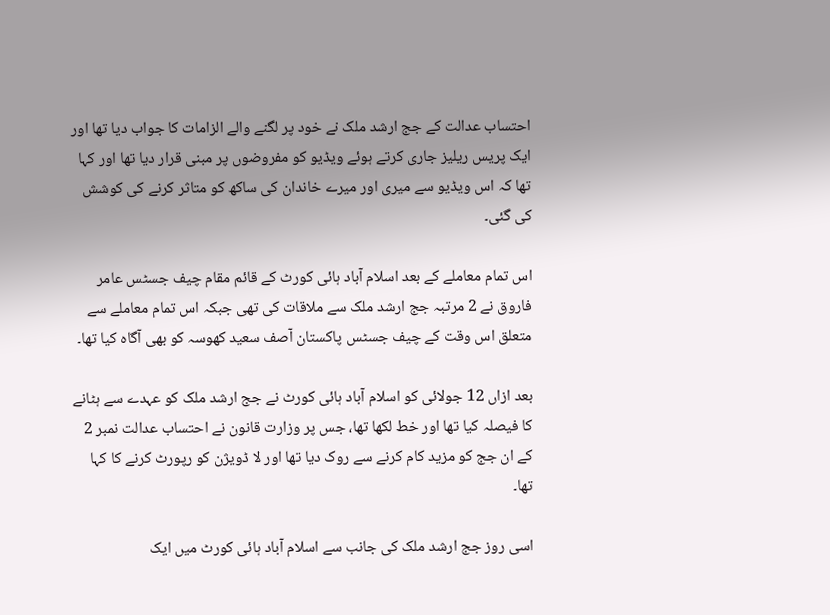احتساب عدالت کے جج ارشد ملک نے خود پر لگنے والے الزامات کا جواب دیا تھا اور ایک پریس ریلیز جاری کرتے ہوئے ویڈیو کو مفروضوں پر مبنی قرار دیا تھا اور کہا تھا کہ اس ویڈیو سے میری اور میرے خاندان کی ساکھ کو متاثر کرنے کی کوشش کی گئی۔

اس تمام معاملے کے بعد اسلام آباد ہائی کورٹ کے قائم مقام چیف جسٹس عامر فاروق نے 2 مرتبہ جج ارشد ملک سے ملاقات کی تھی جبکہ اس تمام معاملے سے متعلق اس وقت کے چیف جسٹس پاکستان آصف سعید کھوسہ کو بھی آگاہ کیا تھا۔

بعد ازاں 12 جولائی کو اسلام آباد ہائی کورٹ نے جج ارشد ملک کو عہدے سے ہٹانے کا فیصلہ کیا تھا اور خط لکھا تھا، جس پر وزارت قانون نے احتساب عدالت نمبر 2 کے ان جج کو مزید کام کرنے سے روک دیا تھا اور لا ڈویژن کو رپورٹ کرنے کا کہا تھا۔

اسی روز جج ارشد ملک کی جانب سے اسلام آباد ہائی کورٹ میں ایک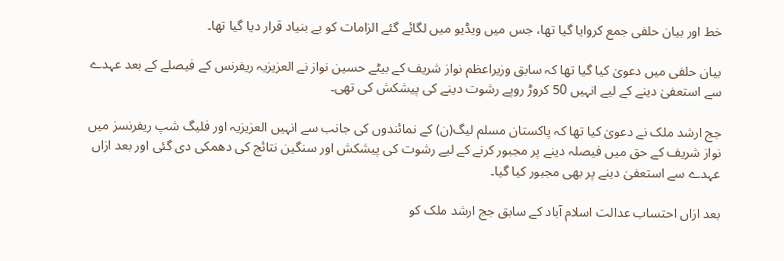خط اور بیان حلفی جمع کروایا گیا تھا، جس میں ویڈیو میں لگائے گئے الزامات کو بے بنیاد قرار دیا گیا تھا۔

بیان حلفی میں دعویٰ کیا گیا تھا کہ سابق وزیراعظم نواز شریف کے بیٹے حسین نواز نے العزیزیہ ریفرنس کے فیصلے کے بعد عہدے سے استعفیٰ دینے کے لیے انہیں 50 کروڑ روپے رشوت دینے کی پیشکش کی تھی۔

جج ارشد ملک نے دعویٰ کیا تھا کہ پاکستان مسلم لیگ(ن) کے نمائندوں کی جانب سے انہیں العزیزیہ اور فلیگ شپ ریفرنسز میں نواز شریف کے حق میں فیصلہ دینے پر مجبور کرنے کے لیے رشوت کی پیشکش اور سنگین نتائج کی دھمکی دی گئی اور بعد ازاں عہدے سے استعفیٰ دینے پر بھی مجبور کیا گیا۔

بعد ازاں احتساب عدالت اسلام آباد کے سابق جج ارشد ملک کو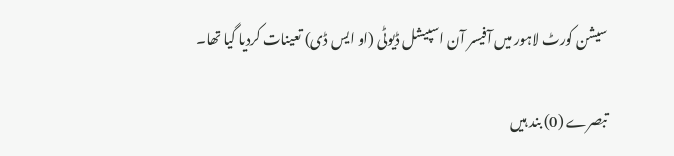سیشن کورٹ لاہور میں آفیسر آن اسپیشل ڈیوٹی (او ایس ڈی) تعینات کردیا گیا تھا۔

تبصرے (0) بند ہیں